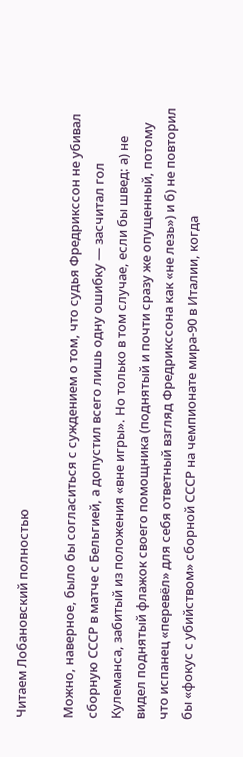Читаем Лобановский полностью

Можно, наверное, было бы согласиться с суждением о том, что судья Фредрикссон не убивал сборную СССР в матче с Бельгией, а допустил всего лишь одну ошибку — засчитал гол Кулеманса, забитый из положения «вне игры». Но только в том случае, если бы швед: а) не видел поднятый флажок своего помощника (поднятый и почти сразу же опущенный, потому что испанец «перевёл» для себя ответный взгляд Фредрикссона как «не лезь») и б) не повторил бы «фокус с убийством» сборной СССР на чемпионате мира-90 в Италии, когда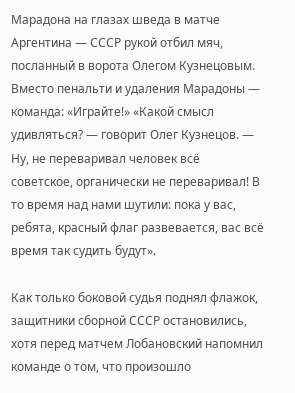Марадона на глазах шведа в матче Аргентина — СССР рукой отбил мяч, посланный в ворота Олегом Кузнецовым. Вместо пенальти и удаления Марадоны — команда: «Играйте!» «Какой смысл удивляться? — говорит Олег Кузнецов. — Ну, не переваривал человек всё советское, органически не переваривал! В то время над нами шутили: пока у вас, ребята, красный флаг развевается, вас всё время так судить будут».

Как только боковой судья поднял флажок, защитники сборной СССР остановились, хотя перед матчем Лобановский напомнил команде о том, что произошло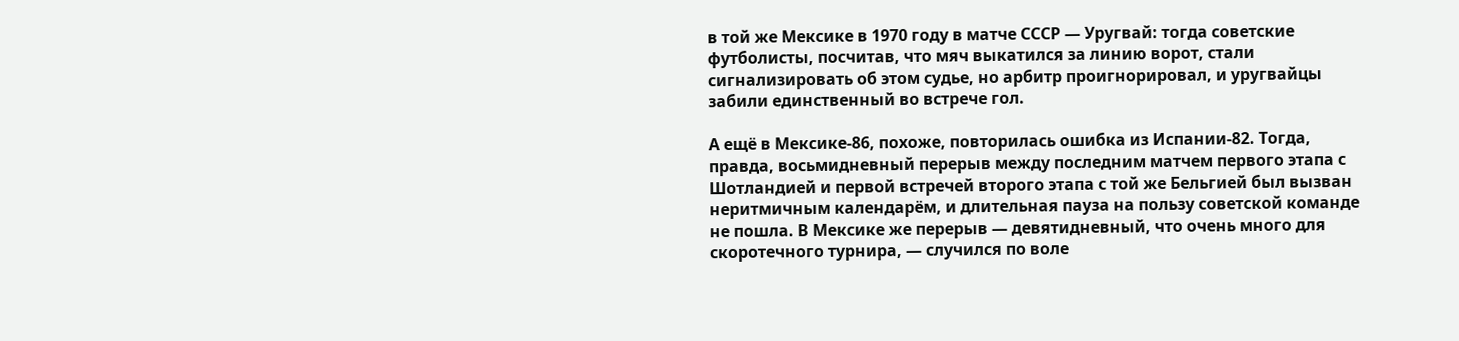в той же Мексике в 1970 году в матче СССР — Уругвай: тогда советские футболисты, посчитав, что мяч выкатился за линию ворот, стали сигнализировать об этом судье, но арбитр проигнорировал, и уругвайцы забили единственный во встрече гол.

А ещё в Мексике-86, похоже, повторилась ошибка из Испании-82. Тогда, правда, восьмидневный перерыв между последним матчем первого этапа с Шотландией и первой встречей второго этапа с той же Бельгией был вызван неритмичным календарём, и длительная пауза на пользу советской команде не пошла. В Мексике же перерыв — девятидневный, что очень много для скоротечного турнира, — случился по воле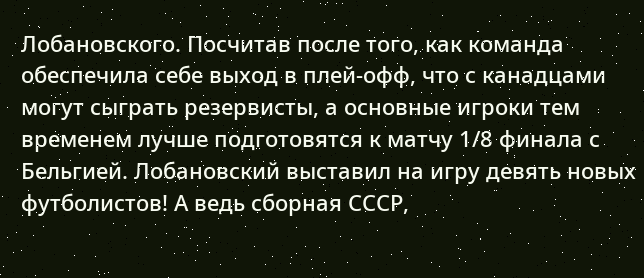Лобановского. Посчитав после того, как команда обеспечила себе выход в плей-офф, что с канадцами могут сыграть резервисты, а основные игроки тем временем лучше подготовятся к матчу 1/8 финала с Бельгией. Лобановский выставил на игру девять новых футболистов! А ведь сборная СССР,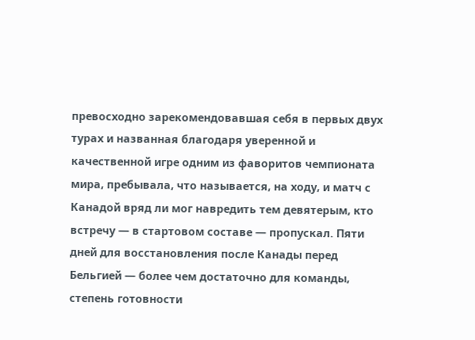превосходно зарекомендовавшая себя в первых двух турах и названная благодаря уверенной и качественной игре одним из фаворитов чемпионата мира, пребывала, что называется, на ходу, и матч с Канадой вряд ли мог навредить тем девятерым, кто встречу — в стартовом составе — пропускал. Пяти дней для восстановления после Канады перед Бельгией — более чем достаточно для команды, степень готовности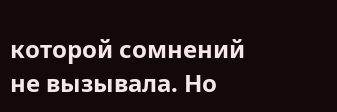которой сомнений не вызывала. Но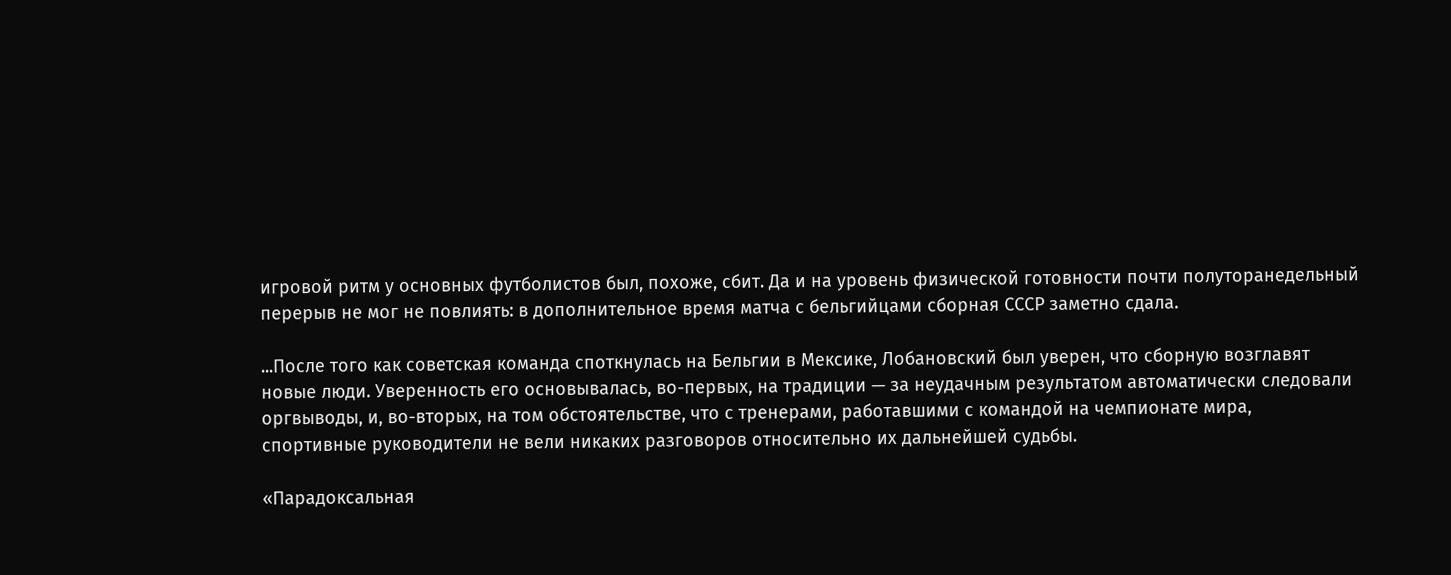игровой ритм у основных футболистов был, похоже, сбит. Да и на уровень физической готовности почти полуторанедельный перерыв не мог не повлиять: в дополнительное время матча с бельгийцами сборная СССР заметно сдала.

...После того как советская команда споткнулась на Бельгии в Мексике, Лобановский был уверен, что сборную возглавят новые люди. Уверенность его основывалась, во-первых, на традиции — за неудачным результатом автоматически следовали оргвыводы, и, во-вторых, на том обстоятельстве, что с тренерами, работавшими с командой на чемпионате мира, спортивные руководители не вели никаких разговоров относительно их дальнейшей судьбы.

«Парадоксальная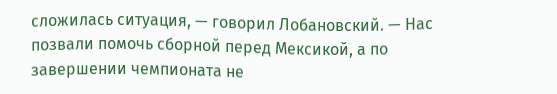сложилась ситуация, — говорил Лобановский. — Нас позвали помочь сборной перед Мексикой, а по завершении чемпионата не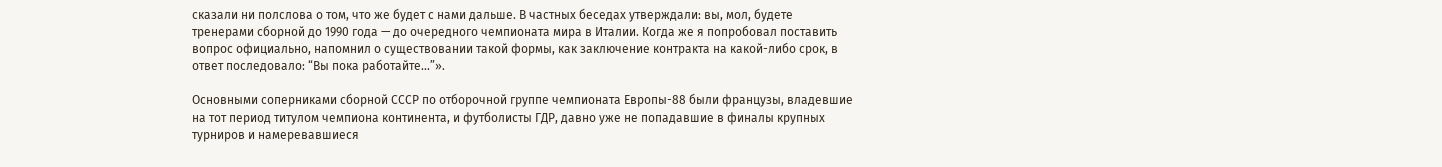сказали ни полслова о том, что же будет с нами дальше. В частных беседах утверждали: вы, мол, будете тренерами сборной до 1990 года — до очередного чемпионата мира в Италии. Когда же я попробовал поставить вопрос официально, напомнил о существовании такой формы, как заключение контракта на какой-либо срок, в ответ последовало: “Вы пока работайте...”».

Основными соперниками сборной СССР по отборочной группе чемпионата Европы-88 были французы, владевшие на тот период титулом чемпиона континента, и футболисты ГДР, давно уже не попадавшие в финалы крупных турниров и намеревавшиеся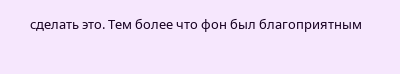сделать это. Тем более что фон был благоприятным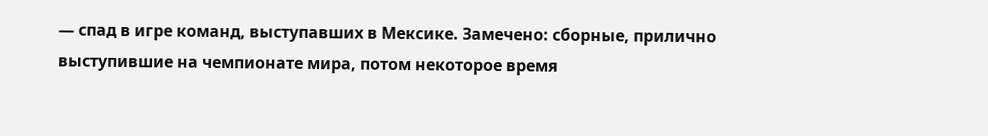— спад в игре команд, выступавших в Мексике. Замечено: сборные, прилично выступившие на чемпионате мира, потом некоторое время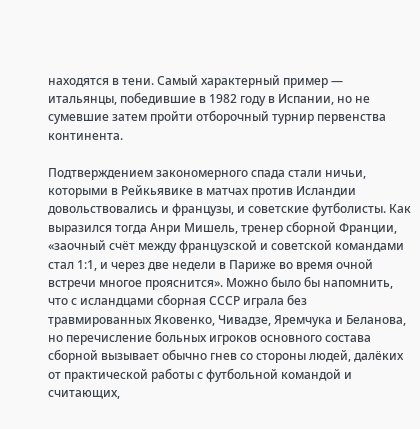находятся в тени. Самый характерный пример — итальянцы, победившие в 1982 году в Испании, но не сумевшие затем пройти отборочный турнир первенства континента.

Подтверждением закономерного спада стали ничьи, которыми в Рейкьявике в матчах против Исландии довольствовались и французы, и советские футболисты. Как выразился тогда Анри Мишель, тренер сборной Франции, «заочный счёт между французской и советской командами стал 1:1, и через две недели в Париже во время очной встречи многое прояснится». Можно было бы напомнить, что с исландцами сборная СССР играла без травмированных Яковенко, Чивадзе, Яремчука и Беланова, но перечисление больных игроков основного состава сборной вызывает обычно гнев со стороны людей, далёких от практической работы с футбольной командой и считающих,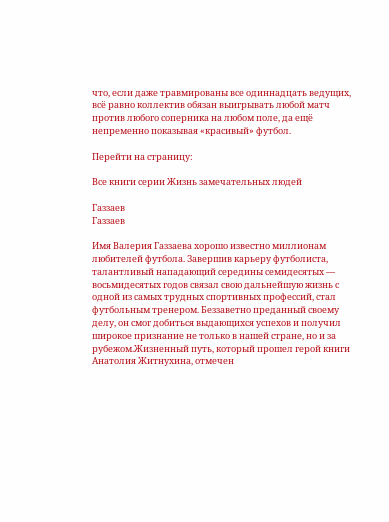что, если даже травмированы все одиннадцать ведущих, всё равно коллектив обязан выигрывать любой матч против любого соперника на любом поле, да ещё непременно показывая «красивый» футбол.

Перейти на страницу:

Все книги серии Жизнь замечательных людей

Газзаев
Газзаев

Имя Валерия Газзаева хорошо известно миллионам любителей футбола. Завершив карьеру футболиста, талантливый нападающий середины семидесятых — восьмидесятых годов связал свою дальнейшую жизнь с одной из самых трудных спортивных профессий, стал футбольным тренером. Беззаветно преданный своему делу, он смог добиться выдающихся успехов и получил широкое признание не только в нашей стране, но и за рубежом.Жизненный путь, который прошел герой книги Анатолия Житнухина, отмечен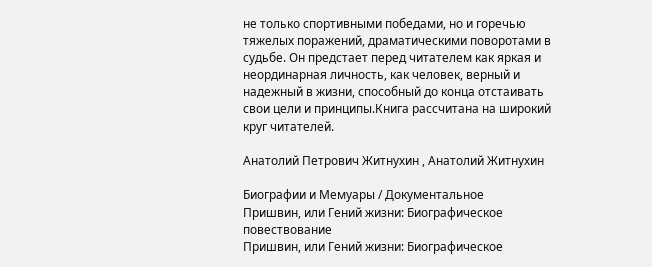не только спортивными победами, но и горечью тяжелых поражений, драматическими поворотами в судьбе. Он предстает перед читателем как яркая и неординарная личность, как человек, верный и надежный в жизни, способный до конца отстаивать свои цели и принципы.Книга рассчитана на широкий круг читателей.

Анатолий Петрович Житнухин , Анатолий Житнухин

Биографии и Мемуары / Документальное
Пришвин, или Гений жизни: Биографическое повествование
Пришвин, или Гений жизни: Биографическое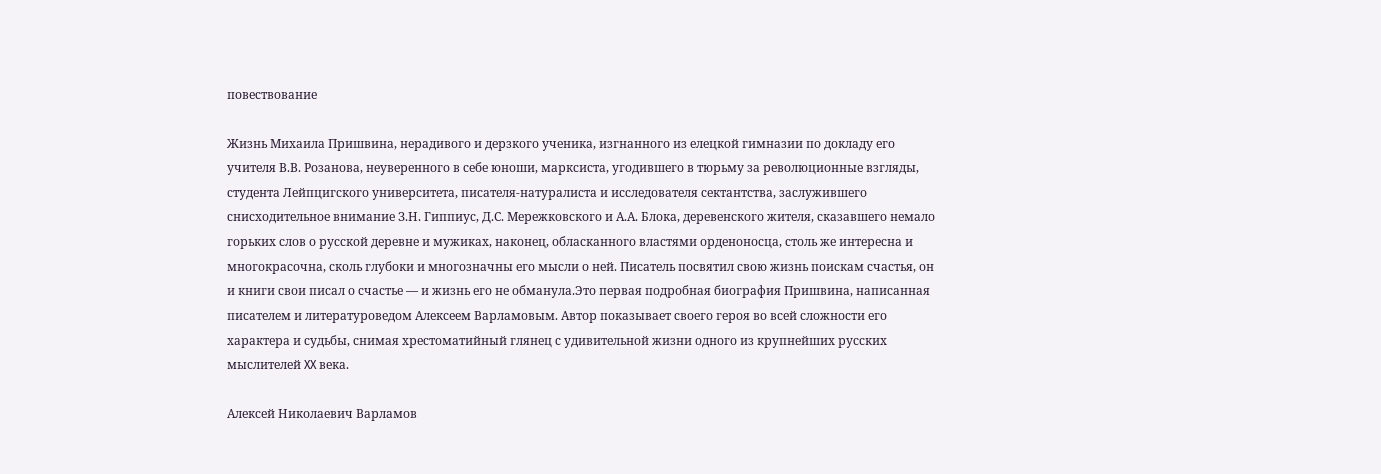повествование

Жизнь Михаила Пришвина, нерадивого и дерзкого ученика, изгнанного из елецкой гимназии по докладу его учителя В.В. Розанова, неуверенного в себе юноши, марксиста, угодившего в тюрьму за революционные взгляды, студента Лейпцигского университета, писателя-натуралиста и исследователя сектантства, заслужившего снисходительное внимание З.Н. Гиппиус, Д.С. Мережковского и А.А. Блока, деревенского жителя, сказавшего немало горьких слов о русской деревне и мужиках, наконец, обласканного властями орденоносца, столь же интересна и многокрасочна, сколь глубоки и многозначны его мысли о ней. Писатель посвятил свою жизнь поискам счастья, он и книги свои писал о счастье — и жизнь его не обманула.Это первая подробная биография Пришвина, написанная писателем и литературоведом Алексеем Варламовым. Автор показывает своего героя во всей сложности его характера и судьбы, снимая хрестоматийный глянец с удивительной жизни одного из крупнейших русских мыслителей XX века.

Алексей Николаевич Варламов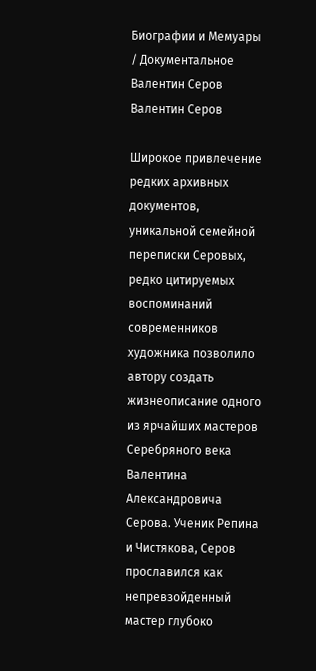Биографии и Мемуары / Документальное
Валентин Серов
Валентин Серов

Широкое привлечение редких архивных документов, уникальной семейной переписки Серовых, редко цитируемых воспоминаний современников художника позволило автору создать жизнеописание одного из ярчайших мастеров Серебряного века Валентина Александровича Серова. Ученик Репина и Чистякова, Серов прославился как непревзойденный мастер глубоко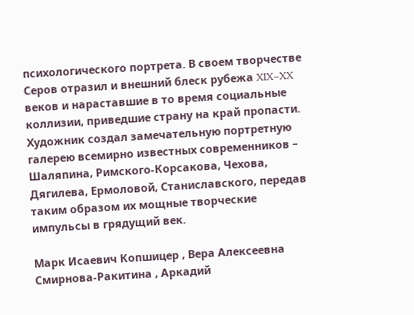психологического портрета. В своем творчестве Серов отразил и внешний блеск рубежа XIX–XX веков и нараставшие в то время социальные коллизии, приведшие страну на край пропасти. Художник создал замечательную портретную галерею всемирно известных современников – Шаляпина, Римского-Корсакова, Чехова, Дягилева, Ермоловой, Станиславского, передав таким образом их мощные творческие импульсы в грядущий век.

Марк Исаевич Копшицер , Вера Алексеевна Смирнова-Ракитина , Аркадий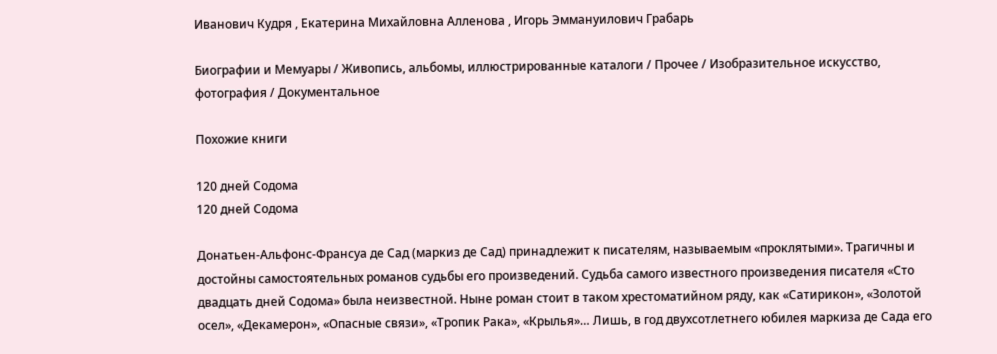Иванович Кудря , Екатерина Михайловна Алленова , Игорь Эммануилович Грабарь

Биографии и Мемуары / Живопись, альбомы, иллюстрированные каталоги / Прочее / Изобразительное искусство, фотография / Документальное

Похожие книги

120 дней Содома
120 дней Содома

Донатьен-Альфонс-Франсуа де Сад (маркиз де Сад) принадлежит к писателям, называемым «проклятыми». Трагичны и достойны самостоятельных романов судьбы его произведений. Судьба самого известного произведения писателя «Сто двадцать дней Содома» была неизвестной. Ныне роман стоит в таком хрестоматийном ряду, как «Сатирикон», «Золотой осел», «Декамерон», «Опасные связи», «Тропик Рака», «Крылья»… Лишь, в год двухсотлетнего юбилея маркиза де Сада его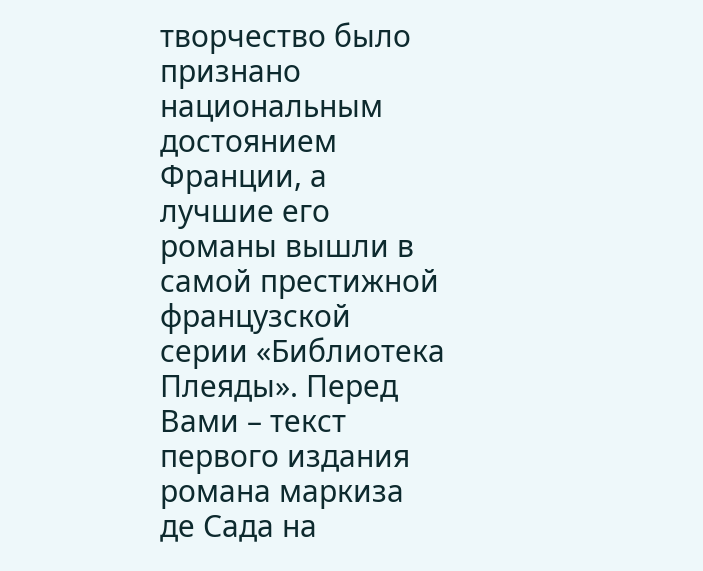творчество было признано национальным достоянием Франции, а лучшие его романы вышли в самой престижной французской серии «Библиотека Плеяды». Перед Вами – текст первого издания романа маркиза де Сада на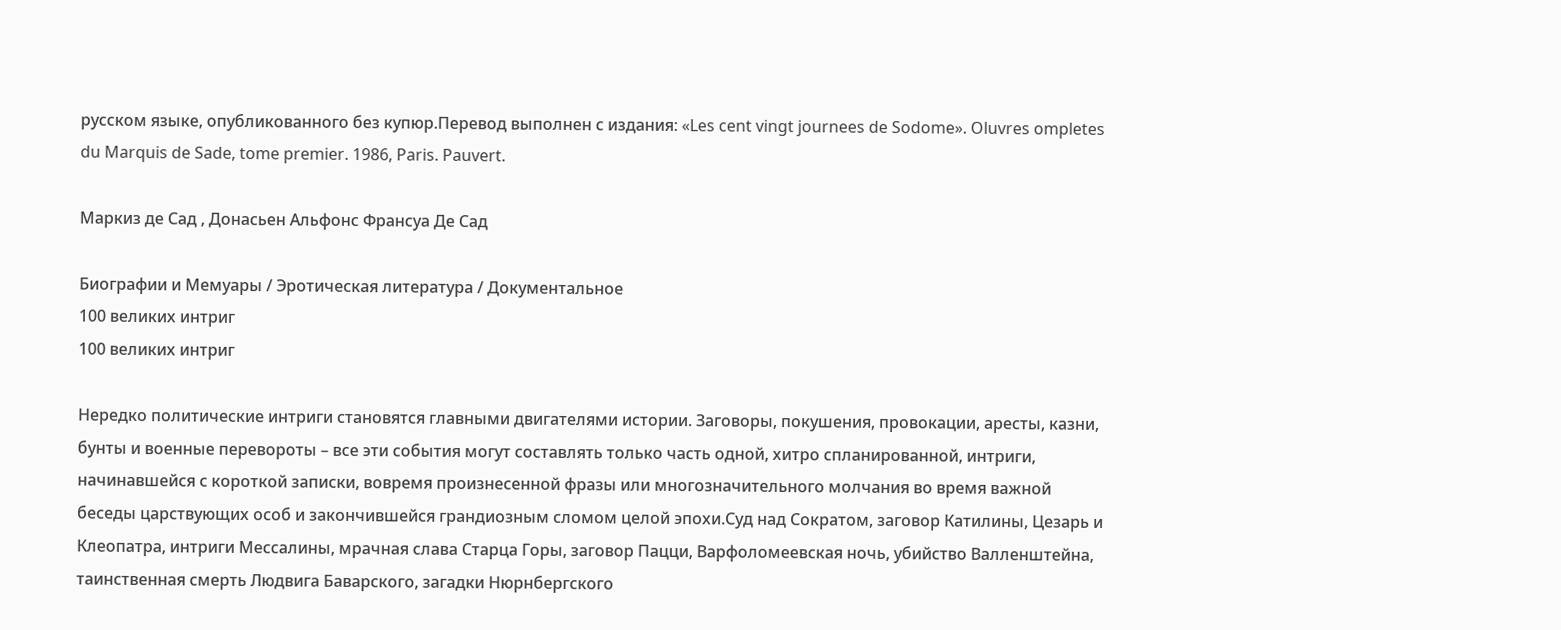русском языке, опубликованного без купюр.Перевод выполнен с издания: «Les cent vingt journees de Sodome». Oluvres ompletes du Marquis de Sade, tome premier. 1986, Paris. Pauvert.

Маркиз де Сад , Донасьен Альфонс Франсуа Де Сад

Биографии и Мемуары / Эротическая литература / Документальное
100 великих интриг
100 великих интриг

Нередко политические интриги становятся главными двигателями истории. Заговоры, покушения, провокации, аресты, казни, бунты и военные перевороты – все эти события могут составлять только часть одной, хитро спланированной, интриги, начинавшейся с короткой записки, вовремя произнесенной фразы или многозначительного молчания во время важной беседы царствующих особ и закончившейся грандиозным сломом целой эпохи.Суд над Сократом, заговор Катилины, Цезарь и Клеопатра, интриги Мессалины, мрачная слава Старца Горы, заговор Пацци, Варфоломеевская ночь, убийство Валленштейна, таинственная смерть Людвига Баварского, загадки Нюрнбергского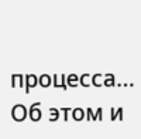процесса… Об этом и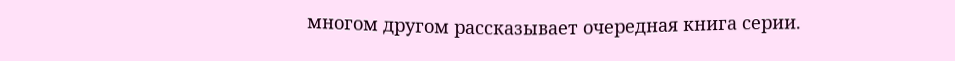многом другом рассказывает очередная книга серии.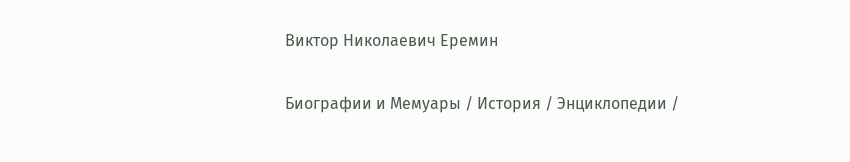Виктор Николаевич Еремин

Биографии и Мемуары / История / Энциклопедии /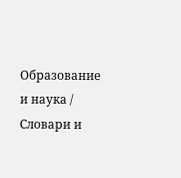Образование и наука / Словари и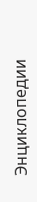Энциклопедии